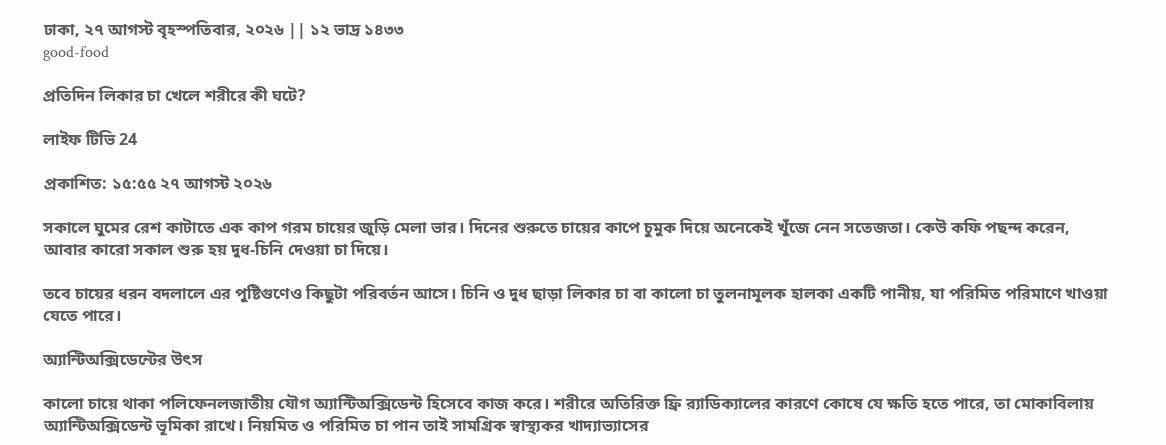ঢাকা, ২৭ আগস্ট বৃহস্পতিবার, ২০২৬ || ১২ ভাদ্র ১৪৩৩
good-food

প্রতিদিন লিকার চা খেলে শরীরে কী ঘটে?

লাইফ টিভি 24

প্রকাশিত: ১৫:৫৫ ২৭ আগস্ট ২০২৬

সকালে ঘুমের রেশ কাটাতে এক কাপ গরম চায়ের জুড়ি মেলা ভার। দিনের শুরুতে চায়ের কাপে চুমুক দিয়ে অনেকেই খুঁজে নেন সতেজতা। কেউ কফি পছন্দ করেন, আবার কারো সকাল শুরু হয় দুধ-চিনি দেওয়া চা দিয়ে।

তবে চায়ের ধরন বদলালে এর পুষ্টিগুণেও কিছুটা পরিবর্তন আসে। চিনি ও দুধ ছাড়া লিকার চা বা কালো চা তুলনামূলক হালকা একটি পানীয়, যা পরিমিত পরিমাণে খাওয়া যেতে পারে।

অ্যান্টিঅক্সিডেন্টের উৎস

কালো চায়ে থাকা পলিফেনলজাতীয় যৌগ অ্যান্টিঅক্সিডেন্ট হিসেবে কাজ করে। শরীরে অতিরিক্ত ফ্রি র‌্যাডিক্যালের কারণে কোষে যে ক্ষতি হতে পারে, তা মোকাবিলায় অ্যান্টিঅক্সিডেন্ট ভূমিকা রাখে। নিয়মিত ও পরিমিত চা পান তাই সামগ্রিক স্বাস্থ্যকর খাদ্যাভ্যাসের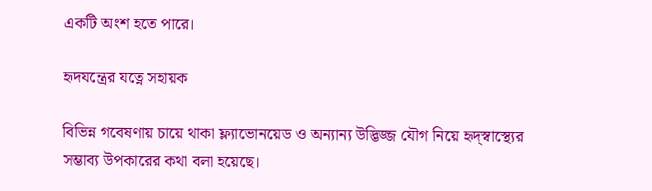একটি অংশ হতে পারে।

হৃদযন্ত্রের যত্নে সহায়ক

বিভিন্ন গবেষণায় চায়ে থাকা ফ্ল্যাভোনয়েড ও অন্যান্য উদ্ভিজ্জ যৌগ নিয়ে হৃদ্‌স্বাস্থ্যের সম্ভাব্য উপকারের কথা বলা হয়েছে।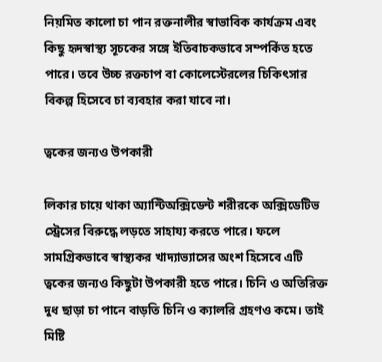নিয়মিত কালো চা পান রক্তনালীর স্বাভাবিক কার্যক্রম এবং কিছু হৃদস্বাস্থ্য সূচকের সঙ্গে ইতিবাচকভাবে সম্পর্কিত হতে পারে। তবে উচ্চ রক্তচাপ বা কোলেস্টেরলের চিকিৎসার বিকল্প হিসেবে চা ব্যবহার করা যাবে না।

ত্বকের জন্যও উপকারী

লিকার চায়ে থাকা অ্যান্টিঅক্সিডেন্ট শরীরকে অক্সিডেটিভ স্ট্রেসের বিরুদ্ধে লড়তে সাহায্য করতে পারে। ফলে সামগ্রিকভাবে স্বাস্থ্যকর খাদ্যাভ্যাসের অংশ হিসেবে এটি ত্বকের জন্যও কিছুটা উপকারী হতে পারে। চিনি ও অতিরিক্ত দুধ ছাড়া চা পানে বাড়তি চিনি ও ক্যালরি গ্রহণও কমে। তাই মিষ্টি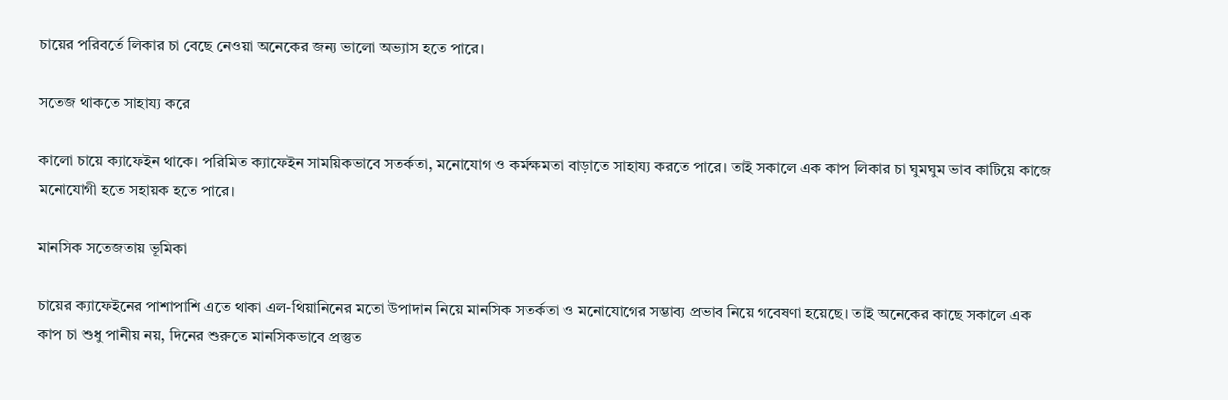চায়ের পরিবর্তে লিকার চা বেছে নেওয়া অনেকের জন্য ভালো অভ্যাস হতে পারে।

সতেজ থাকতে সাহায্য করে

কালো চায়ে ক্যাফেইন থাকে। পরিমিত ক্যাফেইন সাময়িকভাবে সতর্কতা, মনোযোগ ও কর্মক্ষমতা বাড়াতে সাহায্য করতে পারে। তাই সকালে এক কাপ লিকার চা ঘুমঘুম ভাব কাটিয়ে কাজে মনোযোগী হতে সহায়ক হতে পারে।

মানসিক সতেজতায় ভূমিকা

চায়ের ক্যাফেইনের পাশাপাশি এতে থাকা এল-থিয়ানিনের মতো উপাদান নিয়ে মানসিক সতর্কতা ও মনোযোগের সম্ভাব্য প্রভাব নিয়ে গবেষণা হয়েছে। তাই অনেকের কাছে সকালে এক কাপ চা শুধু পানীয় নয়, দিনের শুরুতে মানসিকভাবে প্রস্তুত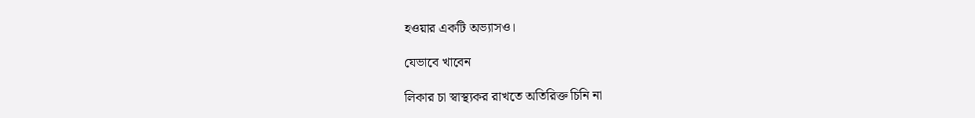হওয়ার একটি অভ্যাসও।

যেভাবে খাবেন

লিকার চা স্বাস্থ্যকর রাখতে অতিরিক্ত চিনি না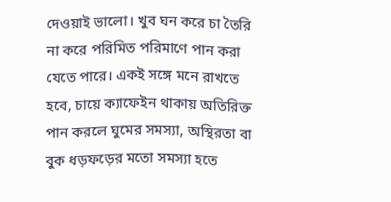দেওয়াই ভালো। খুব ঘন করে চা তৈরি না করে পরিমিত পরিমাণে পান করা যেতে পারে। একই সঙ্গে মনে রাখতে হবে, চায়ে ক্যাফেইন থাকায় অতিরিক্ত পান করলে ঘুমের সমস্যা, অস্থিরতা বা বুক ধড়ফড়ের মতো সমস্যা হতে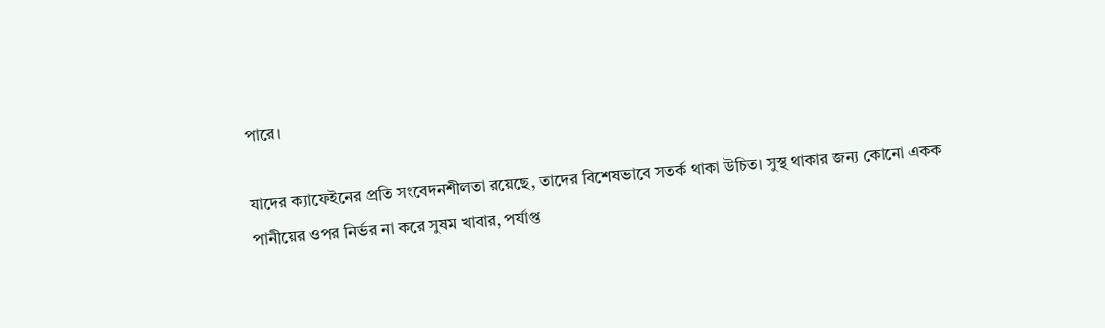পারে।

যাদের ক্যাফেইনের প্রতি সংবেদনশীলতা রয়েছে, তাদের বিশেষভাবে সতর্ক থাকা উচিত। সুস্থ থাকার জন্য কোনো একক পানীয়ের ওপর নির্ভর না করে সুষম খাবার, পর্যাপ্ত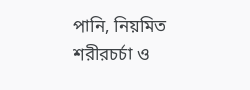পানি, নিয়মিত শরীরচর্চা ও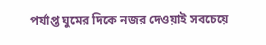পর্যাপ্ত ঘুমের দিকে নজর দেওয়াই সবচেয়ে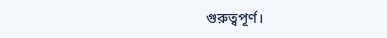গুরুত্বপূর্ণ।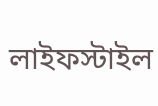লাইফস্টাইল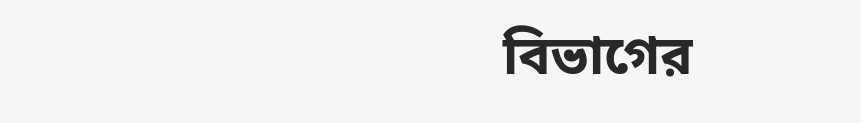বিভাগের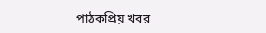পাঠকপ্রিয় খবর